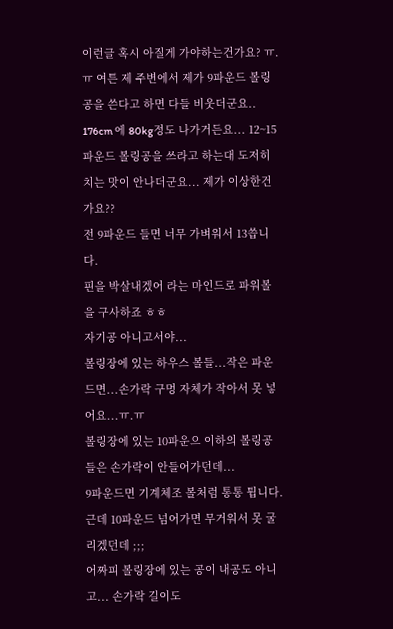이런글 혹시 아질게 가야하는건가요? ㅠ.ㅠ 여튼 제 주변에서 제가 9파운드 볼링공을 쓴다고 하면 다들 비웃더군요.. 176cm 에 80kg정도 나가거든요... 12~15파운드 볼링공을 쓰라고 하는대 도저히 치는 맛이 안나더군요... 제가 이상한건가요??
전 9파운드 들면 너무 가벼워서 13씁니다.
핀을 박살내겠어 라는 마인드로 파워볼을 구사하죠 ㅎㅎ
자기공 아니고서야...
볼링장에 있는 하우스 볼들...작은 파운드면...손가락 구멍 자체가 작아서 못 넣어요...ㅠ.ㅠ
볼링장에 있는 10파운으 이하의 볼링공들은 손가락이 안들어가던데...
9파운드면 기계체조 볼처럼 통통 튑니다.
근데 10파운드 넘어가면 무거워서 못 굴리겠던데 ;;;
어짜피 볼링장에 있는 공이 내공도 아니고... 손가락 길이도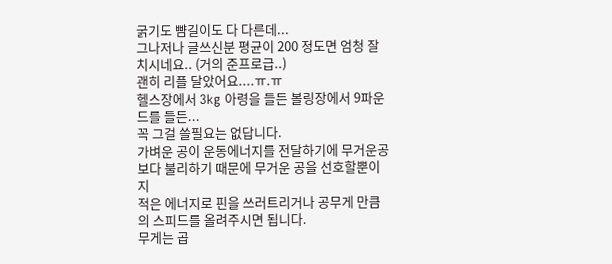굵기도 뺨길이도 다 다른데...
그나저나 글쓰신분 평균이 200 정도면 엄청 잘치시네요.. (거의 준프로급..)
괜히 리플 달았어요....ㅠ.ㅠ
헬스장에서 3kg 아령을 들든 볼링장에서 9파운드를 들든...
꼭 그걸 쓸필요는 없답니다.
가벼운 공이 운동에너지를 전달하기에 무거운공보다 불리하기 때문에 무거운 공을 선호할뿐이지
적은 에너지로 핀을 쓰러트리거나 공무게 만큼의 스피드를 올려주시면 됩니다.
무게는 곱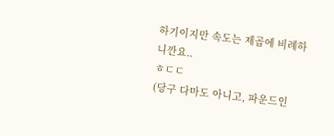하기이지만 속도는 제곱에 비례하니깐요..
ㅎㄷㄷ
(당구 다마도 아니고, 파운드인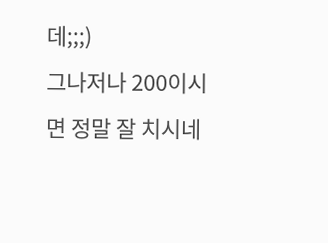데;;;)
그나저나 200이시면 정말 잘 치시네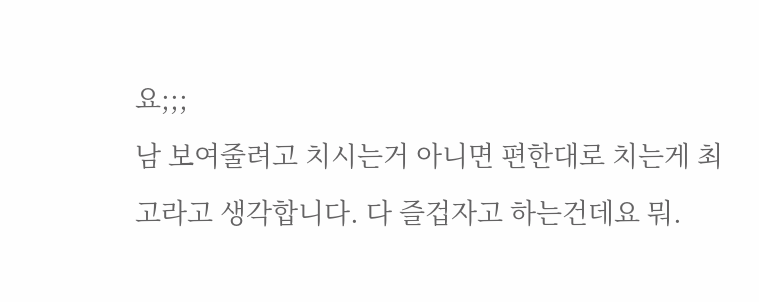요;;;
남 보여줄려고 치시는거 아니면 편한대로 치는게 최고라고 생각합니다. 다 즐겁자고 하는건데요 뭐.